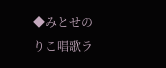◆みとせのりこ唱歌ラ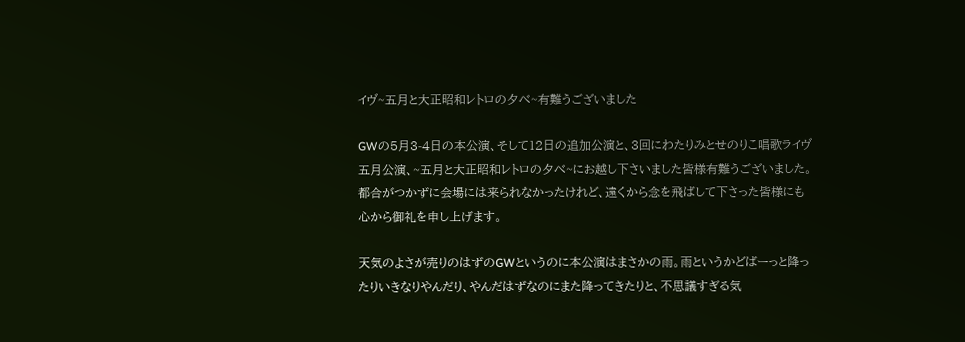イヴ~五月と大正昭和レトロの夕べ~有難うございました

GWの5月3-4日の本公演、そして12日の追加公演と、3回にわたりみとせのりこ唱歌ライヴ五月公演、~五月と大正昭和レトロの夕べ~にお越し下さいました皆様有難うございました。都合がつかずに会場には来られなかったけれど、遠くから念を飛ばして下さった皆様にも心から御礼を申し上げます。

天気のよさが売りのはずのGWというのに本公演はまさかの雨。雨というかどばーっと降ったりいきなりやんだり、やんだはずなのにまた降ってきたりと、不思議すぎる気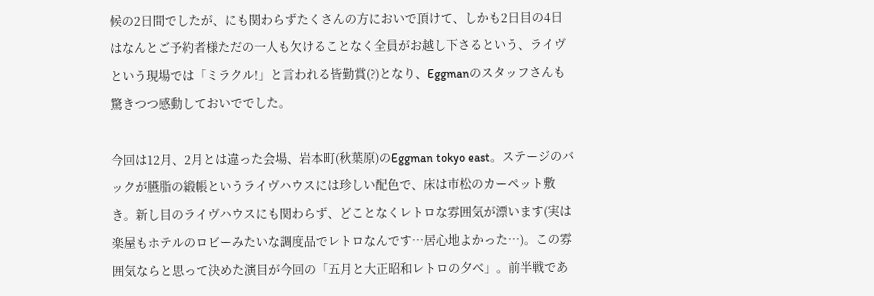候の2日間でしたが、にも関わらずたくさんの方においで頂けて、しかも2日目の4日はなんとご予約者様ただの一人も欠けることなく全員がお越し下さるという、ライヴという現場では「ミラクル!」と言われる皆勤賞(?)となり、Eggmanのスタッフさんも驚きつつ感動しておいででした。

今回は12月、2月とは違った会場、岩本町(秋葉原)のEggman tokyo east。ステージのバックが臙脂の緞帳というライヴハウスには珍しい配色で、床は市松のカーペット敷き。新し目のライヴハウスにも関わらず、どことなくレトロな雰囲気が漂います(実は楽屋もホテルのロビーみたいな調度品でレトロなんです…居心地よかった…)。この雰囲気ならと思って決めた演目が今回の「五月と大正昭和レトロの夕べ」。前半戦であ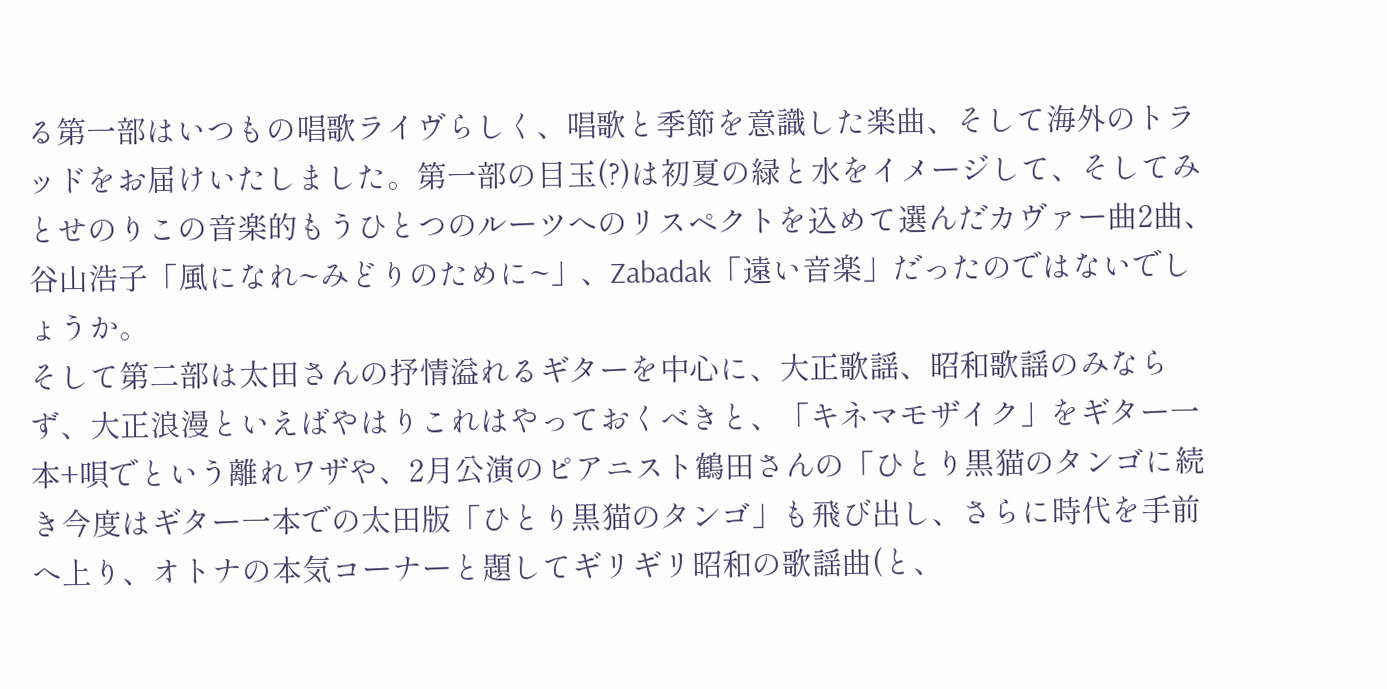る第一部はいつもの唱歌ライヴらしく、唱歌と季節を意識した楽曲、そして海外のトラッドをお届けいたしました。第一部の目玉(?)は初夏の緑と水をイメージして、そしてみとせのりこの音楽的もうひとつのルーツへのリスペクトを込めて選んだカヴァー曲2曲、谷山浩子「風になれ~みどりのために~」、Zabadak「遠い音楽」だったのではないでしょうか。
そして第二部は太田さんの抒情溢れるギターを中心に、大正歌謡、昭和歌謡のみならず、大正浪漫といえばやはりこれはやっておくべきと、「キネマモザイク」をギター一本+唄でという離れワザや、2月公演のピアニスト鶴田さんの「ひとり黒猫のタンゴに続き今度はギター一本での太田版「ひとり黒猫のタンゴ」も飛び出し、さらに時代を手前へ上り、オトナの本気コーナーと題してギリギリ昭和の歌謡曲(と、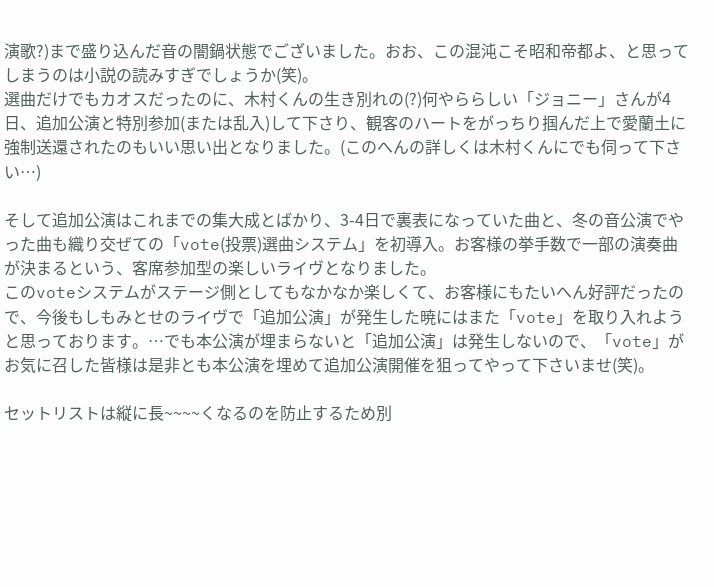演歌?)まで盛り込んだ音の闇鍋状態でございました。おお、この混沌こそ昭和帝都よ、と思ってしまうのは小説の読みすぎでしょうか(笑)。
選曲だけでもカオスだったのに、木村くんの生き別れの(?)何やららしい「ジョニー」さんが4日、追加公演と特別参加(または乱入)して下さり、観客のハートをがっちり掴んだ上で愛蘭土に強制送還されたのもいい思い出となりました。(このへんの詳しくは木村くんにでも伺って下さい…)

そして追加公演はこれまでの集大成とばかり、3-4日で裏表になっていた曲と、冬の音公演でやった曲も織り交ぜての「vote(投票)選曲システム」を初導入。お客様の挙手数で一部の演奏曲が決まるという、客席参加型の楽しいライヴとなりました。
このvoteシステムがステージ側としてもなかなか楽しくて、お客様にもたいへん好評だったので、今後もしもみとせのライヴで「追加公演」が発生した暁にはまた「vote」を取り入れようと思っております。…でも本公演が埋まらないと「追加公演」は発生しないので、「vote」がお気に召した皆様は是非とも本公演を埋めて追加公演開催を狙ってやって下さいませ(笑)。

セットリストは縦に長~~~~くなるのを防止するため別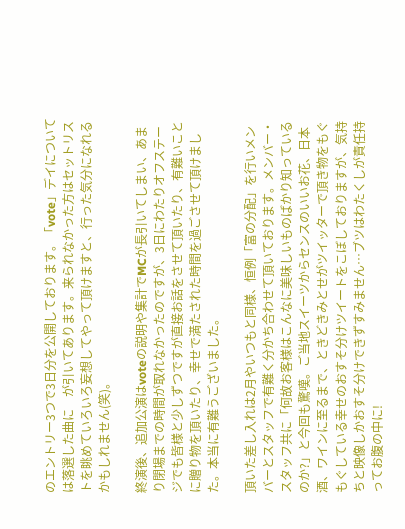のエントリー3つで3日分を公開しております。「vote」デイについては落選した曲に    が引いてあります。来られなかった方はセットリストを眺めていろいろ妄想してやって頂けますと、行った気分になれるかもしれません(笑)。

終演後、追加公演はvoteの説明や集計でMCが長引いてしまい、あまり閉場までの時間が取れなかったのですが、3日にわたりオフステージでも皆様と少しずつですが直接お話をさせて頂いたり、有難いことに贈り物を頂いたり、幸せで満たされた時間を過ごさせて頂けました。本当に有難うございました。

頂いた差し入れは2月やいつもと同様、恒例「富の分配」を行いメンバーとスタッフで有難く分かち合わせて頂いております。メンバー・スタッフ共に「何故お客様はこんなに美味しいものばかり知っているのか?」と今回も驚嘆。ご当地スイーツからセンスのいいお花、日本酒、ワインに至るまで、ときどきみとせがツイッターで頂き物をもぐもぐしている幸せのおすそ分けツイートをこぼしておりますが、気持ちと映像しかおすそ分けできずすみません…ブツはわたくしが責任持ってお腹の中に!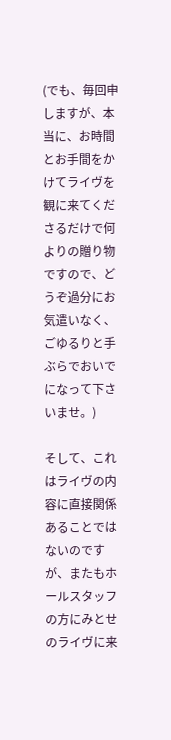(でも、毎回申しますが、本当に、お時間とお手間をかけてライヴを観に来てくださるだけで何よりの贈り物ですので、どうぞ過分にお気遣いなく、ごゆるりと手ぶらでおいでになって下さいませ。)

そして、これはライヴの内容に直接関係あることではないのですが、またもホールスタッフの方にみとせのライヴに来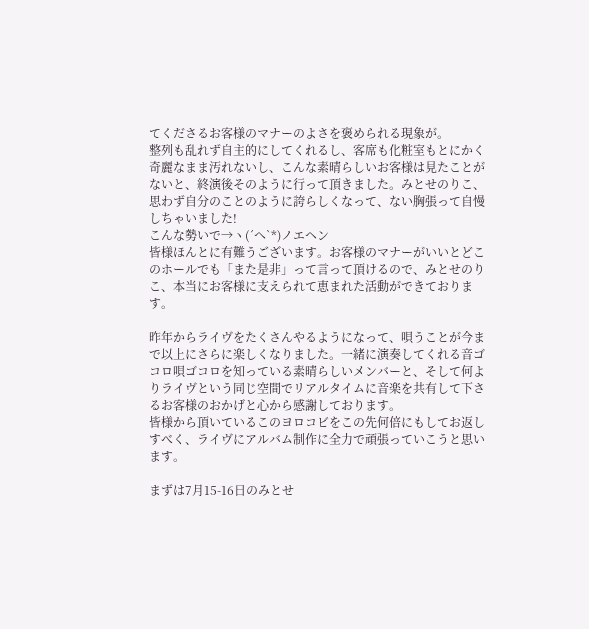てくださるお客様のマナーのよさを褒められる現象が。
整列も乱れず自主的にしてくれるし、客席も化粧室もとにかく奇麗なまま汚れないし、こんな素晴らしいお客様は見たことがないと、終演後そのように行って頂きました。みとせのりこ、思わず自分のことのように誇らしくなって、ない胸張って自慢しちゃいました!
こんな勢いで→ヽ(´へ`*)ノエヘン
皆様ほんとに有難うございます。お客様のマナーがいいとどこのホールでも「また是非」って言って頂けるので、みとせのりこ、本当にお客様に支えられて恵まれた活動ができております。

昨年からライヴをたくさんやるようになって、唄うことが今まで以上にさらに楽しくなりました。一緒に演奏してくれる音ゴコロ唄ゴコロを知っている素晴らしいメンバーと、そして何よりライヴという同じ空間でリアルタイムに音楽を共有して下さるお客様のおかげと心から感謝しております。
皆様から頂いているこのヨロコビをこの先何倍にもしてお返しすべく、ライヴにアルバム制作に全力で頑張っていこうと思います。

まずは7月15-16日のみとせ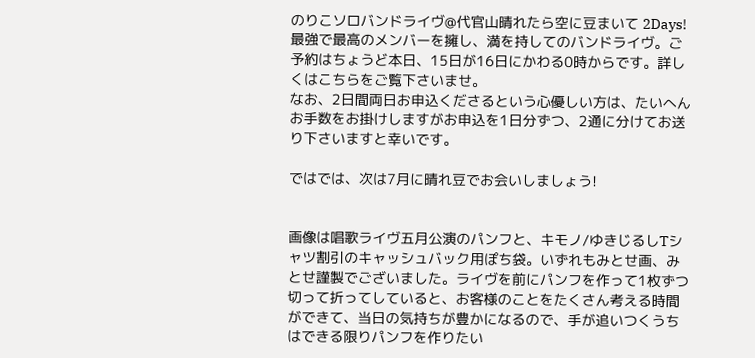のりこソロバンドライヴ@代官山晴れたら空に豆まいて 2Days!
最強で最高のメンバーを擁し、満を持してのバンドライヴ。ご予約はちょうど本日、15日が16日にかわる0時からです。詳しくはこちらをご覧下さいませ。
なお、2日間両日お申込くださるという心優しい方は、たいへんお手数をお掛けしますがお申込を1日分ずつ、2通に分けてお送り下さいますと幸いです。

ではでは、次は7月に晴れ豆でお会いしましょう!


画像は唱歌ライヴ五月公演のパンフと、キモノ/ゆきじるしTシャツ割引のキャッシュバック用ぽち袋。いずれもみとせ画、みとせ謹製でございました。ライヴを前にパンフを作って1枚ずつ切って折ってしていると、お客様のことをたくさん考える時間ができて、当日の気持ちが豊かになるので、手が追いつくうちはできる限りパンフを作りたい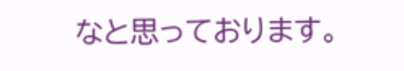なと思っております。